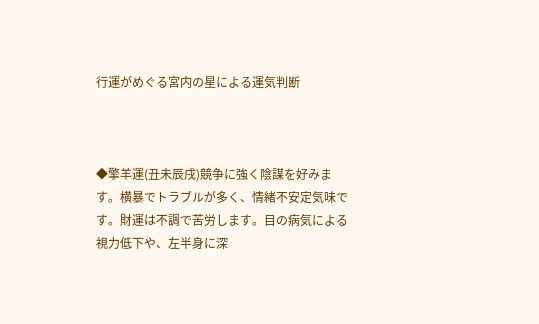行運がめぐる宮内の星による運気判断



◆擎羊運(丑未辰戌)競争に強く陰謀を好みます。横暴でトラブルが多く、情緒不安定気味です。財運は不調で苦労します。目の病気による視力低下や、左半身に深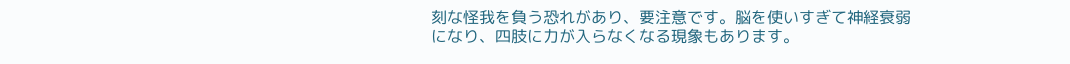刻な怪我を負う恐れがあり、要注意です。脳を使いすぎて神経衰弱になり、四肢に力が入らなくなる現象もあります。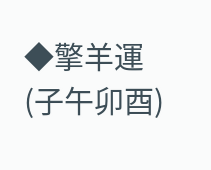◆擎羊運(子午卯酉)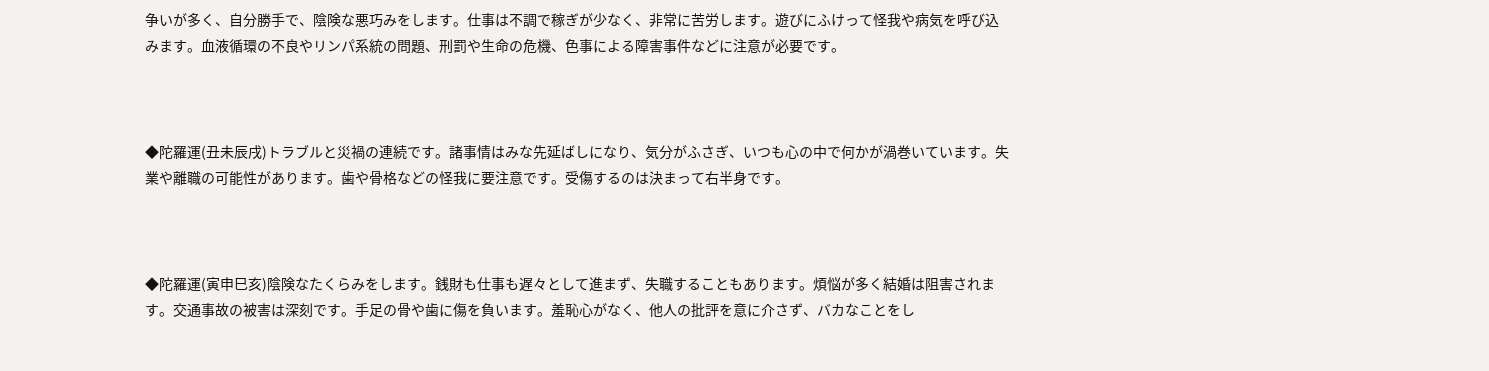争いが多く、自分勝手で、陰険な悪巧みをします。仕事は不調で稼ぎが少なく、非常に苦労します。遊びにふけって怪我や病気を呼び込みます。血液循環の不良やリンパ系統の問題、刑罰や生命の危機、色事による障害事件などに注意が必要です。



◆陀羅運(丑未辰戌)トラブルと災禍の連続です。諸事情はみな先延ばしになり、気分がふさぎ、いつも心の中で何かが渦巻いています。失業や離職の可能性があります。歯や骨格などの怪我に要注意です。受傷するのは決まって右半身です。



◆陀羅運(寅申巳亥)陰険なたくらみをします。銭財も仕事も遅々として進まず、失職することもあります。煩悩が多く結婚は阻害されます。交通事故の被害は深刻です。手足の骨や歯に傷を負います。羞恥心がなく、他人の批評を意に介さず、バカなことをし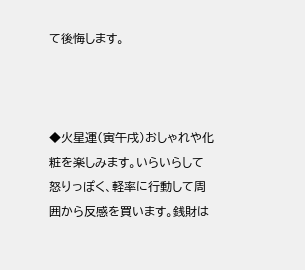て後悔します。



◆火星運(寅午戌)おしゃれや化粧を楽しみます。いらいらして怒りっぽく、軽率に行動して周囲から反感を買います。銭財は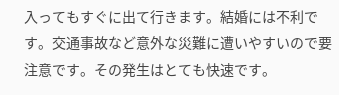入ってもすぐに出て行きます。結婚には不利です。交通事故など意外な災難に遭いやすいので要注意です。その発生はとても快速です。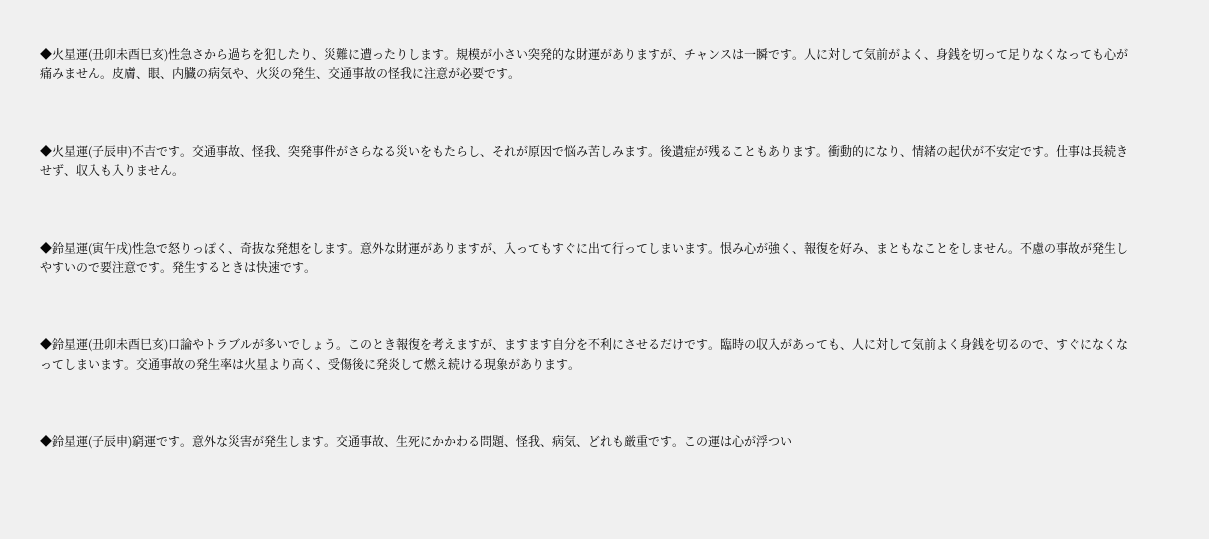◆火星運(丑卯未酉巳亥)性急さから過ちを犯したり、災難に遭ったりします。規模が小さい突発的な財運がありますが、チャンスは一瞬です。人に対して気前がよく、身銭を切って足りなくなっても心が痛みません。皮膚、眼、内臓の病気や、火災の発生、交通事故の怪我に注意が必要です。



◆火星運(子辰申)不吉です。交通事故、怪我、突発事件がさらなる災いをもたらし、それが原因で悩み苦しみます。後遺症が残ることもあります。衝動的になり、情緒の起伏が不安定です。仕事は長続きせず、収入も入りません。



◆鈴星運(寅午戌)性急で怒りっぽく、奇抜な発想をします。意外な財運がありますが、入ってもすぐに出て行ってしまいます。恨み心が強く、報復を好み、まともなことをしません。不慮の事故が発生しやすいので要注意です。発生するときは快速です。



◆鈴星運(丑卯未酉巳亥)口論やトラブルが多いでしょう。このとき報復を考えますが、ますます自分を不利にさせるだけです。臨時の収入があっても、人に対して気前よく身銭を切るので、すぐになくなってしまいます。交通事故の発生率は火星より高く、受傷後に発炎して燃え続ける現象があります。



◆鈴星運(子辰申)窮運です。意外な災害が発生します。交通事故、生死にかかわる問題、怪我、病気、どれも厳重です。この運は心が浮つい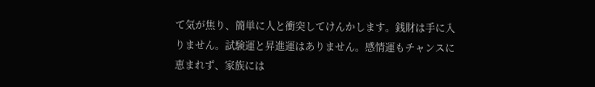て気が焦り、簡単に人と衝突してけんかします。銭財は手に入りません。試験運と昇進運はありません。感情運もチャンスに恵まれず、家族には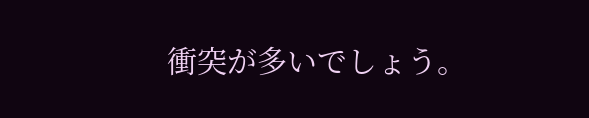衝突が多いでしょう。